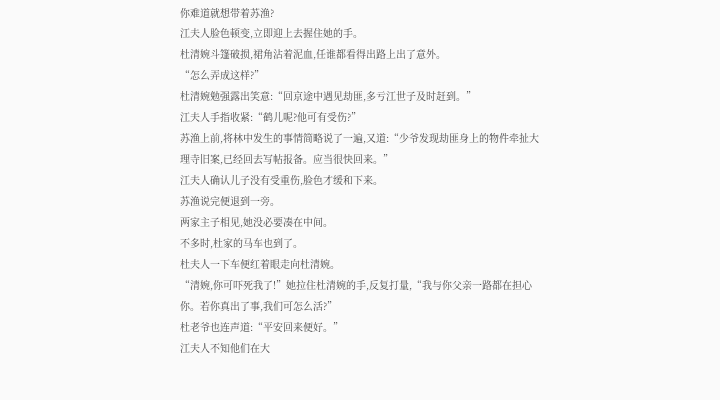你难道就想带着苏渔?
江夫人脸色顿变,立即迎上去握住她的手。
杜清婉斗篷破损,裙角沾着泥血,任谁都看得出路上出了意外。
“怎么弄成这样?”
杜清婉勉强露出笑意:“回京途中遇见劫匪,多亏江世子及时赶到。”
江夫人手指收紧:“鹤儿呢?他可有受伤?”
苏渔上前,将林中发生的事情简略说了一遍,又道:“少爷发现劫匪身上的物件牵扯大理寺旧案,已经回去写帖报备。应当很快回来。”
江夫人确认儿子没有受重伤,脸色才缓和下来。
苏渔说完便退到一旁。
两家主子相见,她没必要凑在中间。
不多时,杜家的马车也到了。
杜夫人一下车便红着眼走向杜清婉。
“清婉,你可吓死我了!”她拉住杜清婉的手,反复打量,“我与你父亲一路都在担心你。若你真出了事,我们可怎么活?”
杜老爷也连声道:“平安回来便好。”
江夫人不知他们在大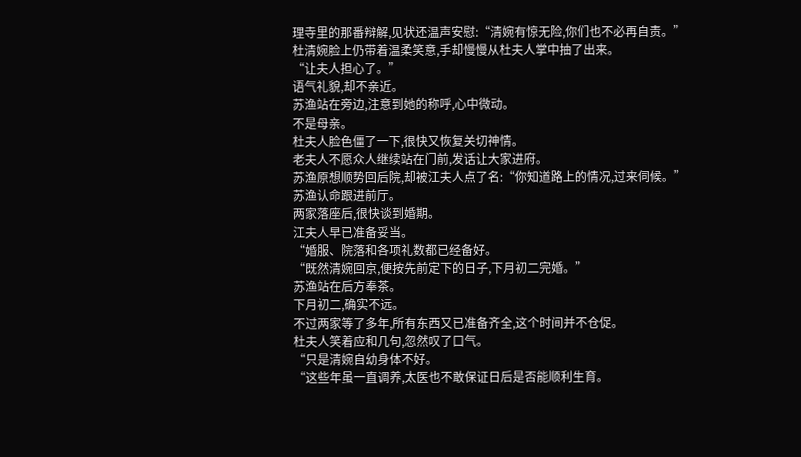理寺里的那番辩解,见状还温声安慰:“清婉有惊无险,你们也不必再自责。”
杜清婉脸上仍带着温柔笑意,手却慢慢从杜夫人掌中抽了出来。
“让夫人担心了。”
语气礼貌,却不亲近。
苏渔站在旁边,注意到她的称呼,心中微动。
不是母亲。
杜夫人脸色僵了一下,很快又恢复关切神情。
老夫人不愿众人继续站在门前,发话让大家进府。
苏渔原想顺势回后院,却被江夫人点了名:“你知道路上的情况,过来伺候。”
苏渔认命跟进前厅。
两家落座后,很快谈到婚期。
江夫人早已准备妥当。
“婚服、院落和各项礼数都已经备好。
“既然清婉回京,便按先前定下的日子,下月初二完婚。”
苏渔站在后方奉茶。
下月初二,确实不远。
不过两家等了多年,所有东西又已准备齐全,这个时间并不仓促。
杜夫人笑着应和几句,忽然叹了口气。
“只是清婉自幼身体不好。
“这些年虽一直调养,太医也不敢保证日后是否能顺利生育。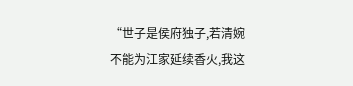“世子是侯府独子,若清婉不能为江家延续香火,我这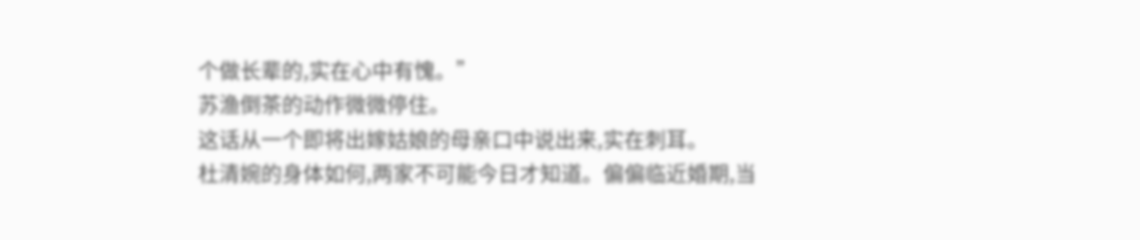个做长辈的,实在心中有愧。”
苏渔倒茶的动作微微停住。
这话从一个即将出嫁姑娘的母亲口中说出来,实在刺耳。
杜清婉的身体如何,两家不可能今日才知道。偏偏临近婚期,当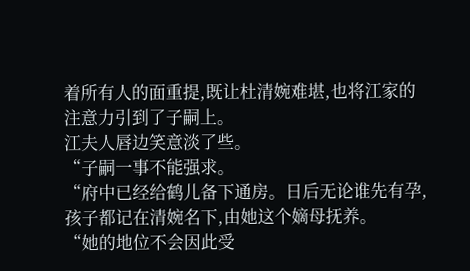着所有人的面重提,既让杜清婉难堪,也将江家的注意力引到了子嗣上。
江夫人唇边笑意淡了些。
“子嗣一事不能强求。
“府中已经给鹤儿备下通房。日后无论谁先有孕,孩子都记在清婉名下,由她这个嫡母抚养。
“她的地位不会因此受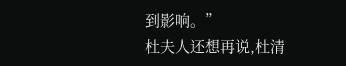到影响。”
杜夫人还想再说,杜清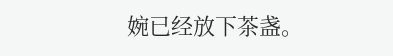婉已经放下茶盏。